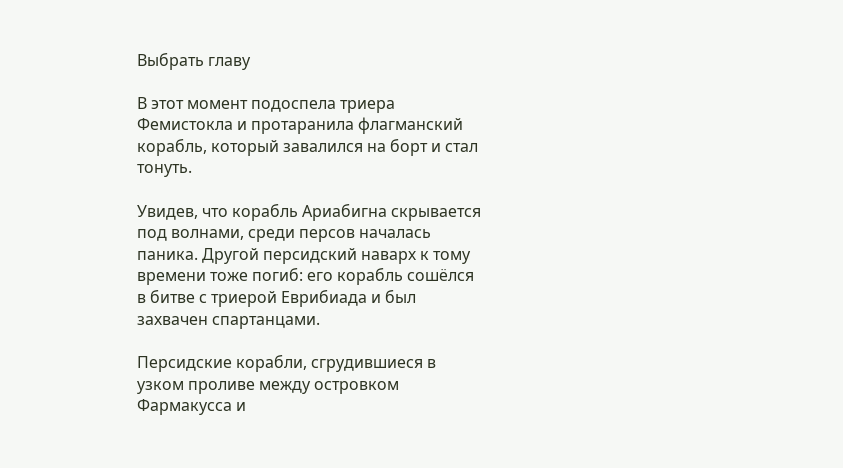Выбрать главу

В этот момент подоспела триера Фемистокла и протаранила флагманский корабль, который завалился на борт и стал тонуть.

Увидев, что корабль Ариабигна скрывается под волнами, среди персов началась паника. Другой персидский наварх к тому времени тоже погиб: его корабль сошёлся в битве с триерой Еврибиада и был захвачен спартанцами.

Персидские корабли, сгрудившиеся в узком проливе между островком Фармакусса и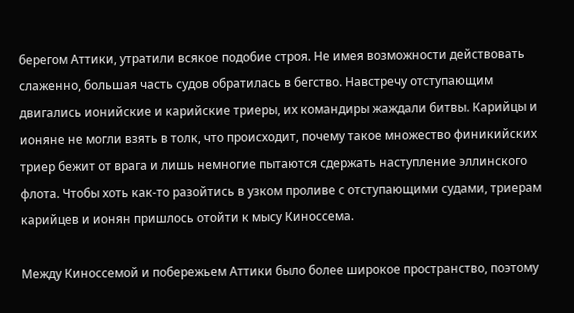берегом Аттики, утратили всякое подобие строя. Не имея возможности действовать слаженно, большая часть судов обратилась в бегство. Навстречу отступающим двигались ионийские и карийские триеры, их командиры жаждали битвы. Карийцы и ионяне не могли взять в толк, что происходит, почему такое множество финикийских триер бежит от врага и лишь немногие пытаются сдержать наступление эллинского флота. Чтобы хоть как-то разойтись в узком проливе с отступающими судами, триерам карийцев и ионян пришлось отойти к мысу Киноссема.

Между Киноссемой и побережьем Аттики было более широкое пространство, поэтому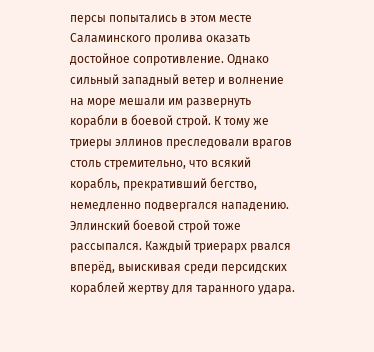персы попытались в этом месте Саламинского пролива оказать достойное сопротивление. Однако сильный западный ветер и волнение на море мешали им развернуть корабли в боевой строй. К тому же триеры эллинов преследовали врагов столь стремительно, что всякий корабль, прекративший бегство, немедленно подвергался нападению. Эллинский боевой строй тоже рассыпался. Каждый триерарх рвался вперёд, выискивая среди персидских кораблей жертву для таранного удара.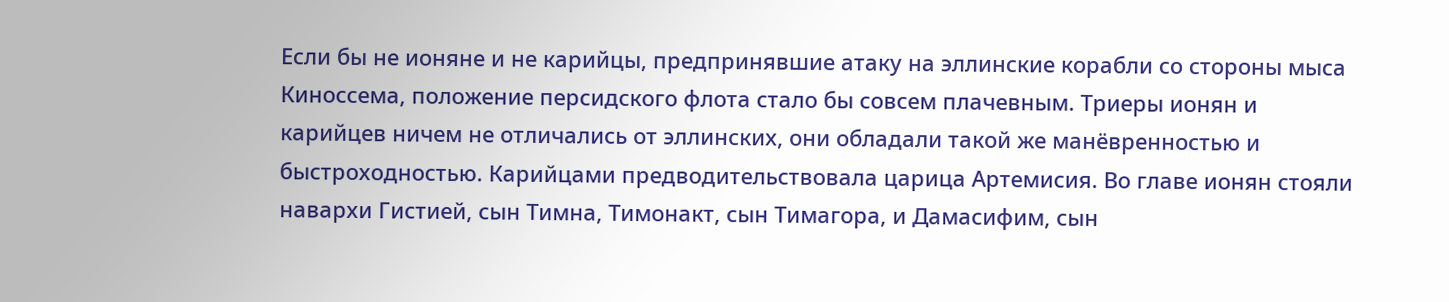Если бы не ионяне и не карийцы, предпринявшие атаку на эллинские корабли со стороны мыса Киноссема, положение персидского флота стало бы совсем плачевным. Триеры ионян и карийцев ничем не отличались от эллинских, они обладали такой же манёвренностью и быстроходностью. Карийцами предводительствовала царица Артемисия. Во главе ионян стояли навархи Гистией, сын Тимна, Тимонакт, сын Тимагора, и Дамасифим, сын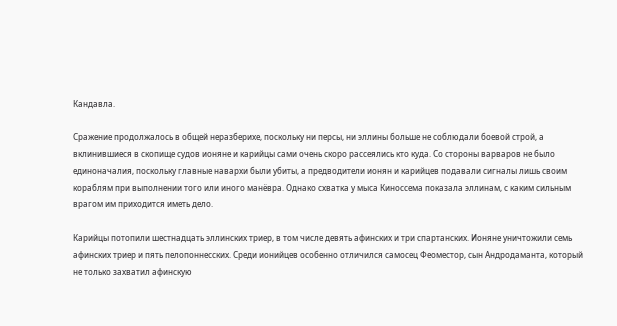Кандавла.

Сражение продолжалось в общей неразберихе, поскольку ни персы, ни эллины больше не соблюдали боевой строй, а вклинившиеся в скопище судов ионяне и карийцы сами очень скоро рассеялись кто куда. Со стороны варваров не было единоначалия, поскольку главные навархи были убиты, а предводители ионян и карийцев подавали сигналы лишь своим кораблям при выполнении того или иного манёвра. Однако схватка у мыса Киноссема показала эллинам, с каким сильным врагом им приходится иметь дело.

Карийцы потопили шестнадцать эллинских триер, в том числе девять афинских и три спартанских. Ионяне уничтожили семь афинских триер и пять пелопоннесских. Среди ионийцев особенно отличился самосец Феоместор, сын Андродаманта, который не только захватил афинскую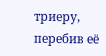триеру, перебив её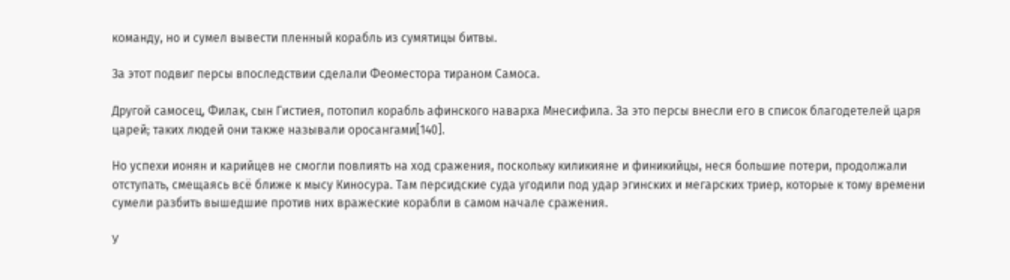команду, но и сумел вывести пленный корабль из сумятицы битвы.

За этот подвиг персы впоследствии сделали Феоместора тираном Самоса.

Другой самосец, Филак, сын Гистиея, потопил корабль афинского наварха Мнесифила. За это персы внесли его в список благодетелей царя царей; таких людей они также называли оросангами[140].

Но успехи ионян и карийцев не смогли повлиять на ход сражения, поскольку киликияне и финикийцы, неся большие потери, продолжали отступать, смещаясь всё ближе к мысу Киносура. Там персидские суда угодили под удар эгинских и мегарских триер, которые к тому времени сумели разбить вышедшие против них вражеские корабли в самом начале сражения.

У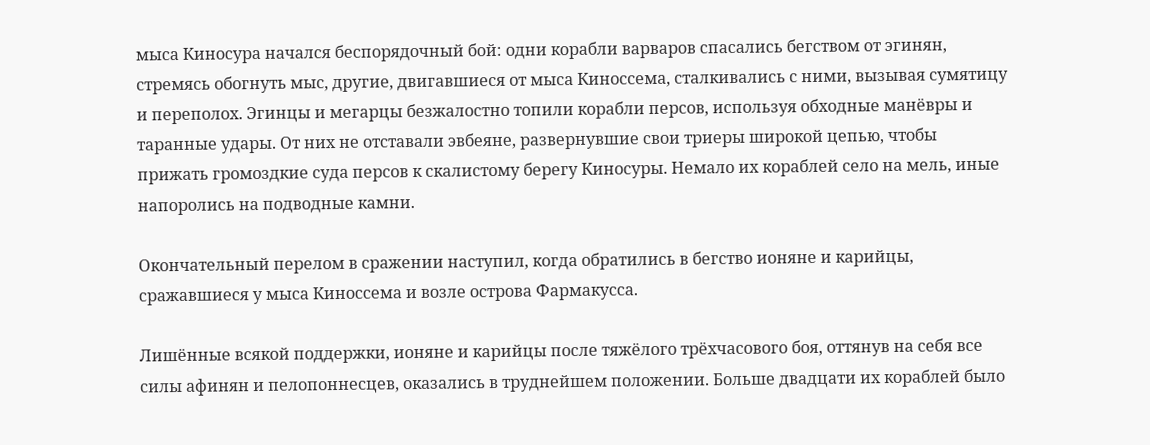мыса Киносура начался беспорядочный бой: одни корабли варваров спасались бегством от эгинян, стремясь обогнуть мыс, другие, двигавшиеся от мыса Киноссема, сталкивались с ними, вызывая сумятицу и переполох. Эгинцы и мегарцы безжалостно топили корабли персов, используя обходные манёвры и таранные удары. От них не отставали эвбеяне, развернувшие свои триеры широкой цепью, чтобы прижать громоздкие суда персов к скалистому берегу Киносуры. Немало их кораблей село на мель, иные напоролись на подводные камни.

Окончательный перелом в сражении наступил, когда обратились в бегство ионяне и карийцы, сражавшиеся у мыса Киноссема и возле острова Фармакусса.

Лишённые всякой поддержки, ионяне и карийцы после тяжёлого трёхчасового боя, оттянув на себя все силы афинян и пелопоннесцев, оказались в труднейшем положении. Больше двадцати их кораблей было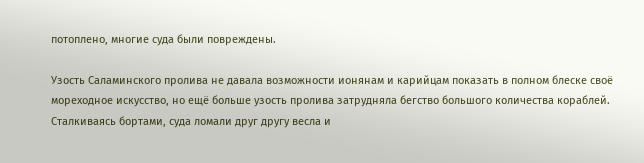потоплено, многие суда были повреждены.

Узость Саламинского пролива не давала возможности ионянам и карийцам показать в полном блеске своё мореходное искусство, но ещё больше узость пролива затрудняла бегство большого количества кораблей. Сталкиваясь бортами, суда ломали друг другу весла и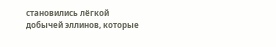становились лёгкой добычей эллинов, которые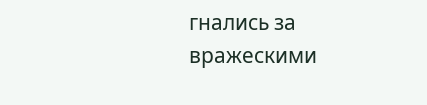гнались за вражескими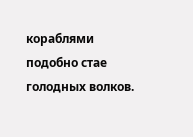кораблями подобно стае голодных волков.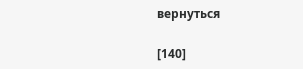вернуться

[140]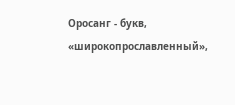Оросанг - букв, «широкопрославленный»,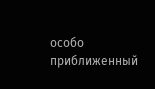особо приближенный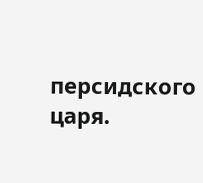персидского царя.